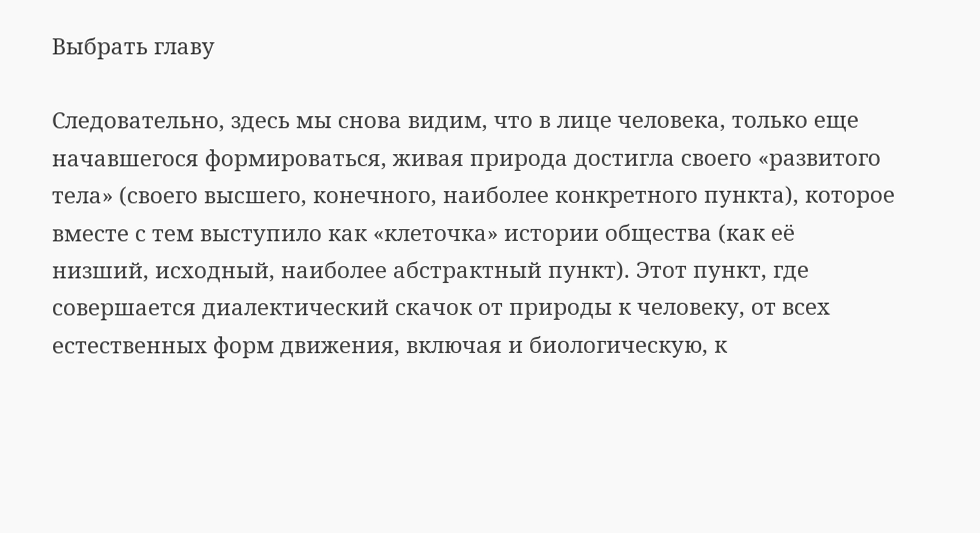Выбрать главу

Следовательно, здесь мы снова видим, что в лице человека, только еще начавшегося формироваться, живая природа достигла своего «развитого тела» (своего высшего, конечного, наиболее конкретного пункта), которое вместе с тем выступило как «клеточка» истории общества (как её низший, исходный, наиболее абстрактный пункт). Этот пункт, где совершается диалектический скачок от природы к человеку, от всех естественных форм движения, включая и биологическую, к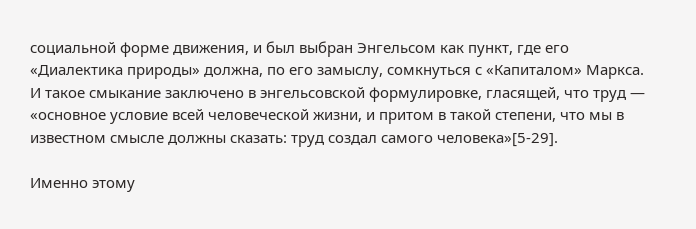социальной форме движения, и был выбран Энгельсом как пункт, где его «Диалектика природы» должна, по его замыслу, сомкнуться с «Капиталом» Маркса. И такое смыкание заключено в энгельсовской формулировке, гласящей, что труд — «основное условие всей человеческой жизни, и притом в такой степени, что мы в известном смысле должны сказать: труд создал самого человека»[5-29].

Именно этому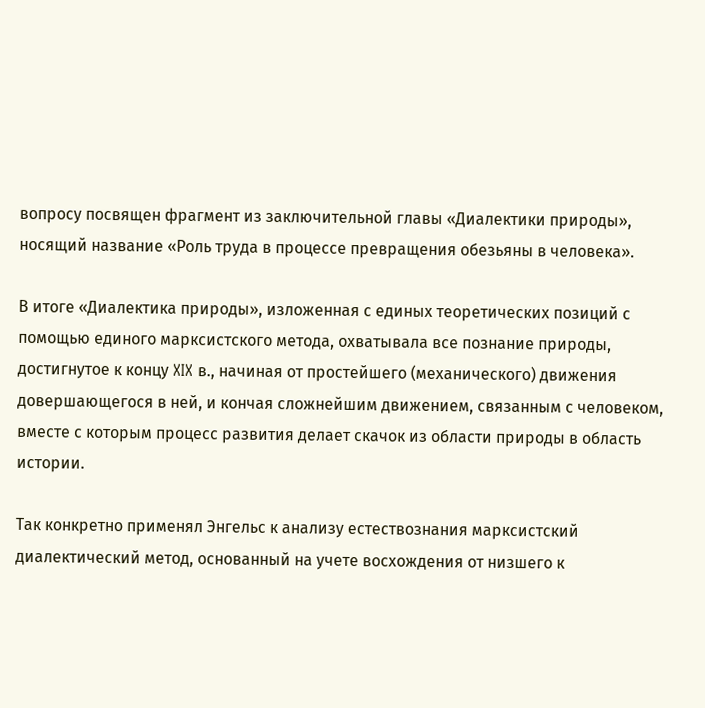вопросу посвящен фрагмент из заключительной главы «Диалектики природы», носящий название «Роль труда в процессе превращения обезьяны в человека».

В итоге «Диалектика природы», изложенная с единых теоретических позиций с помощью единого марксистского метода, охватывала все познание природы, достигнутое к концу XIX в., начиная от простейшего (механического) движения довершающегося в ней, и кончая сложнейшим движением, связанным с человеком, вместе с которым процесс развития делает скачок из области природы в область истории.

Так конкретно применял Энгельс к анализу естествознания марксистский диалектический метод, основанный на учете восхождения от низшего к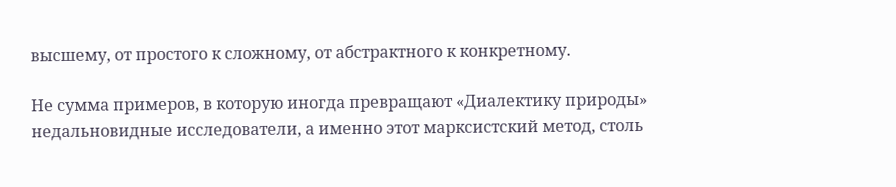высшему, от простого к сложному, от абстрактного к конкретному.

Не сумма примеров, в которую иногда превращают «Диалектику природы» недальновидные исследователи, а именно этот марксистский метод, столь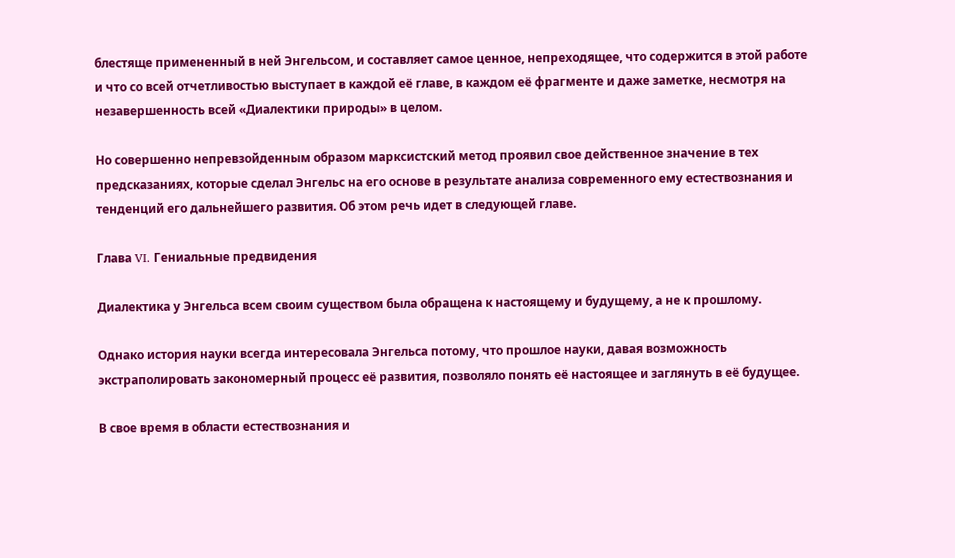блестяще примененный в ней Энгельсом, и составляет самое ценное, непреходящее, что содержится в этой работе и что со всей отчетливостью выступает в каждой её главе, в каждом её фрагменте и даже заметке, несмотря на незавершенность всей «Диалектики природы» в целом.

Но совершенно непревзойденным образом марксистский метод проявил свое действенное значение в тех предсказаниях, которые сделал Энгельс на его основе в результате анализа современного ему естествознания и тенденций его дальнейшего развития. Об этом речь идет в следующей главе.

Глава VI. Гениальные предвидения

Диалектика у Энгельса всем своим существом была обращена к настоящему и будущему, а не к прошлому.

Однако история науки всегда интересовала Энгельса потому, что прошлое науки, давая возможность экстраполировать закономерный процесс её развития, позволяло понять её настоящее и заглянуть в её будущее.

В свое время в области естествознания и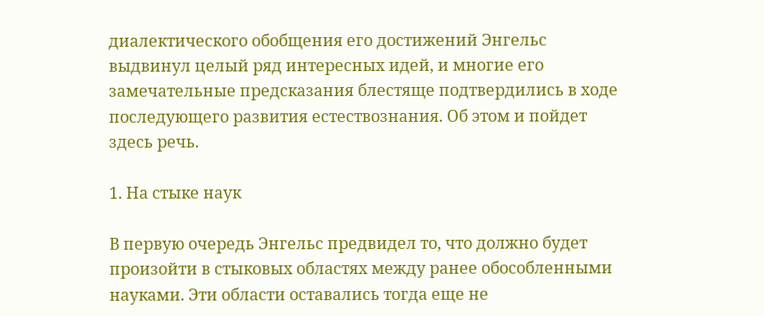диалектического обобщения его достижений Энгельс выдвинул целый ряд интересных идей, и многие его замечательные предсказания блестяще подтвердились в ходе последующего развития естествознания. Об этом и пойдет здесь речь.

1. На стыке наук

В первую очередь Энгельс предвидел то, что должно будет произойти в стыковых областях между ранее обособленными науками. Эти области оставались тогда еще не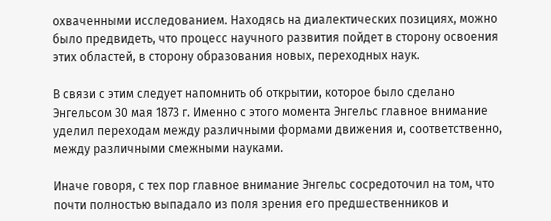охваченными исследованием. Находясь на диалектических позициях, можно было предвидеть, что процесс научного развития пойдет в сторону освоения этих областей, в сторону образования новых, переходных наук.

В связи с этим следует напомнить об открытии, которое было сделано Энгельсом 30 мая 1873 г. Именно с этого момента Энгельс главное внимание уделил переходам между различными формами движения и, соответственно, между различными смежными науками.

Иначе говоря, с тех пор главное внимание Энгельс сосредоточил на том, что почти полностью выпадало из поля зрения его предшественников и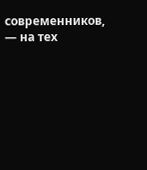современников, — на тех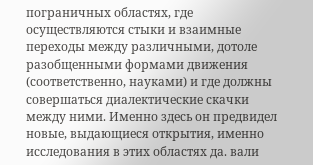пограничных областях, где осуществляются стыки и взаимные переходы между различными, дотоле разобщенными формами движения (соответственно, науками) и где должны совершаться диалектические скачки между ними. Именно здесь он предвидел новые, выдающиеся открытия, именно исследования в этих областях да. вали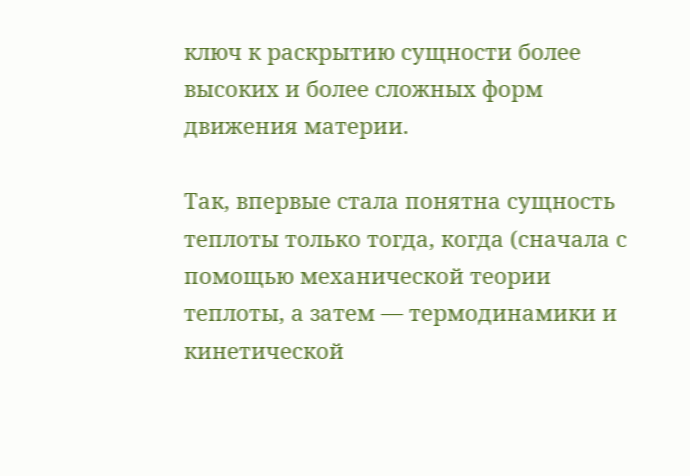ключ к раскрытию сущности более высоких и более сложных форм движения материи.

Так, впервые стала понятна сущность теплоты только тогда, когда (сначала с помощью механической теории теплоты, а затем — термодинамики и кинетической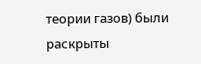теории газов) были раскрыты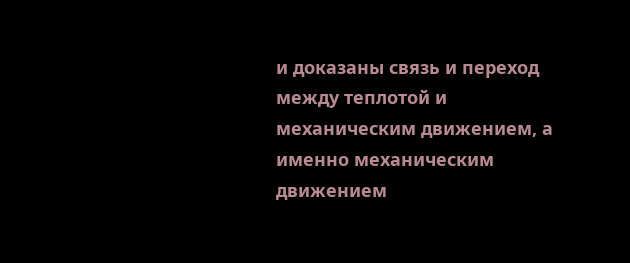и доказаны связь и переход между теплотой и механическим движением, а именно механическим движением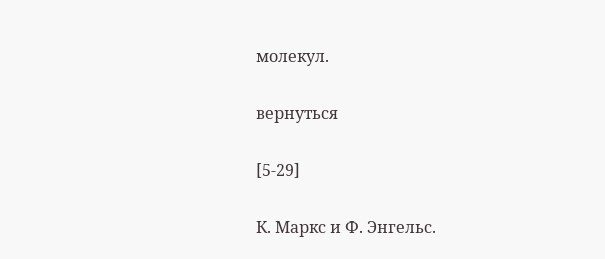молекул.

вернуться

[5-29]

К. Маркс и Ф. Энгельс.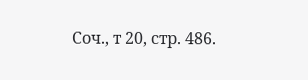Соч., т 20, стр. 486.